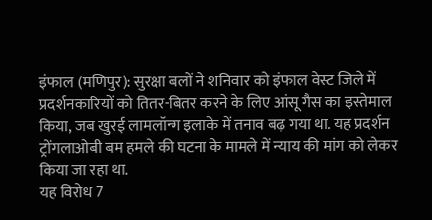इंफाल (मणिपुर): सुरक्षा बलों ने शनिवार को इंफाल वेस्ट जिले में प्रदर्शनकारियों को तितर-बितर करने के लिए आंसू गैस का इस्तेमाल किया, जब खुरई लामलॉन्ग इलाके में तनाव बढ़ गया था. यह प्रदर्शन ट्रोंगलाओबी बम हमले की घटना के मामले में न्याय की मांग को लेकर किया जा रहा था.
यह विरोध 7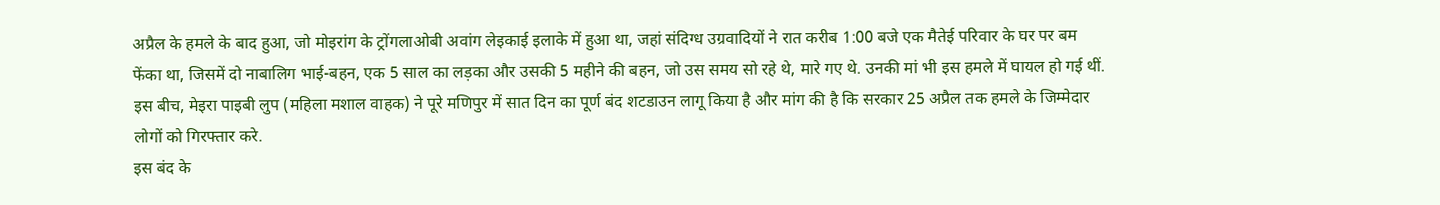अप्रैल के हमले के बाद हुआ, जो मोइरांग के ट्रोंगलाओबी अवांग लेइकाई इलाके में हुआ था, जहां संदिग्ध उग्रवादियों ने रात करीब 1:00 बजे एक मैतेई परिवार के घर पर बम फेंका था, जिसमें दो नाबालिग भाई-बहन, एक 5 साल का लड़का और उसकी 5 महीने की बहन, जो उस समय सो रहे थे, मारे गए थे. उनकी मां भी इस हमले में घायल हो गई थीं.
इस बीच, मेइरा पाइबी लुप (महिला मशाल वाहक) ने पूरे मणिपुर में सात दिन का पूर्ण बंद शटडाउन लागू किया है और मांग की है कि सरकार 25 अप्रैल तक हमले के जिम्मेदार लोगों को गिरफ्तार करे.
इस बंद के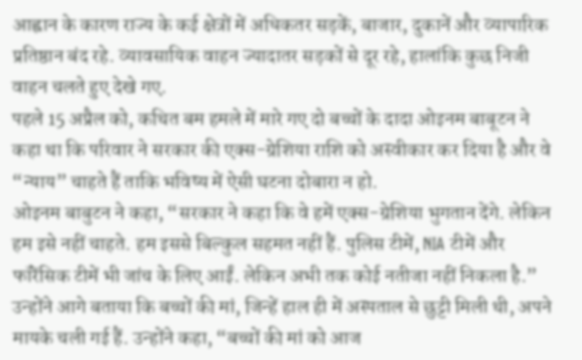आह्वान के कारण राज्य के कई क्षेत्रों में अधिकतर सड़कें, बाजार, दुकानें और व्यापारिक प्रतिष्ठान बंद रहे. व्यावसायिक वाहन ज्यादातर सड़कों से दूर रहे, हालांकि कुछ निजी वाहन चलते हुए देखे गए.
पहले 15 अप्रैल को, कथित बम हमले में मारे गए दो बच्चों के दादा ओइनम बाबूटन ने कहा था कि परिवार ने सरकार की एक्स-ग्रेशिया राशि को अस्वीकार कर दिया है और वे “न्याय” चाहते हैं ताकि भविष्य में ऐसी घटना दोबारा न हो.
ओइनम बाबुटन ने कहा, “सरकार ने कहा कि वे हमें एक्स-ग्रेशिया भुगतान देंगे. लेकिन हम इसे नहीं चाहते. हम इससे बिल्कुल सहमत नहीं हैं. पुलिस टीमें, NIA टीमें और फॉरेंसिक टीमें भी जांच के लिए आईं. लेकिन अभी तक कोई नतीजा नहीं निकला है.”
उन्होंने आगे बताया कि बच्चों की मां, जिन्हें हाल ही में अस्पताल से छुट्टी मिली थी, अपने मायके चली गई हैं. उन्होंने कहा, “बच्चों की मां को आज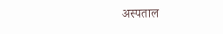अस्पताल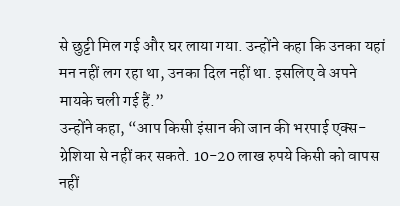से छुट्टी मिल गई और घर लाया गया. उन्होंने कहा कि उनका यहां मन नहीं लग रहा था, उनका दिल नहीं था. इसलिए वे अपने मायके चली गई हैं.”
उन्होंने कहा, “आप किसी इंसान की जान की भरपाई एक्स-ग्रेशिया से नहीं कर सकते. 10-20 लाख रुपये किसी को वापस नहीं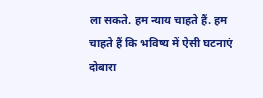ला सकते. हम न्याय चाहते हैं. हम चाहते हैं कि भविष्य में ऐसी घटनाएं दोबारा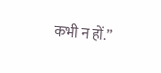कभी न हों.”